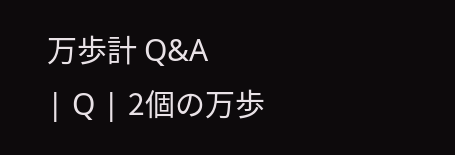万歩計 Q&A
| Q | 2個の万歩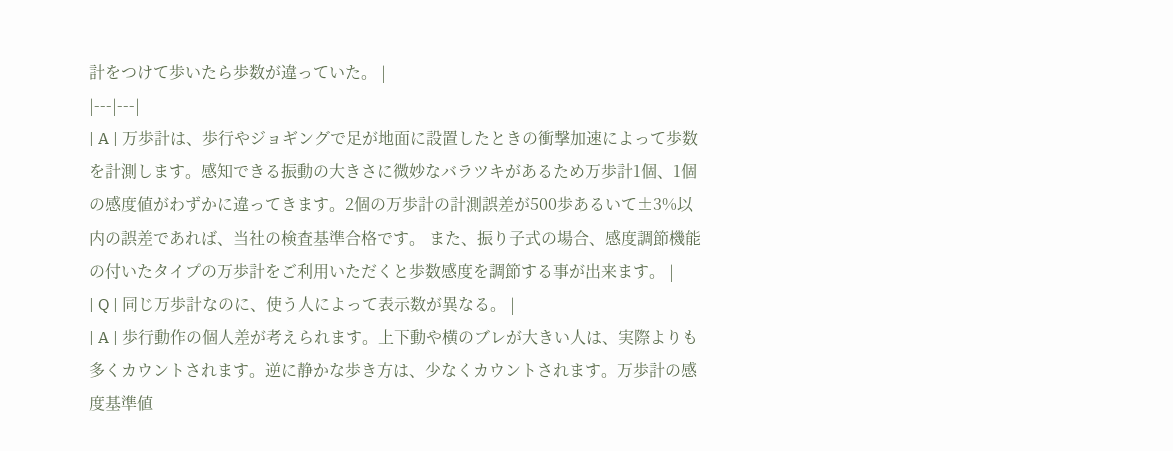計をつけて歩いたら歩数が違っていた。 |
|---|---|
| A | 万歩計は、歩行やジョギングで足が地面に設置したときの衝撃加速によって歩数を計測します。感知できる振動の大きさに微妙なバラツキがあるため万歩計1個、1個の感度値がわずかに違ってきます。2個の万歩計の計測誤差が500歩あるいて±3%以内の誤差であれば、当社の検査基準合格です。 また、振り子式の場合、感度調節機能の付いたタイプの万歩計をご利用いただくと歩数感度を調節する事が出来ます。 |
| Q | 同じ万歩計なのに、使う人によって表示数が異なる。 |
| A | 歩行動作の個人差が考えられます。上下動や横のブレが大きい人は、実際よりも多くカウントされます。逆に静かな歩き方は、少なくカウントされます。万歩計の感度基準値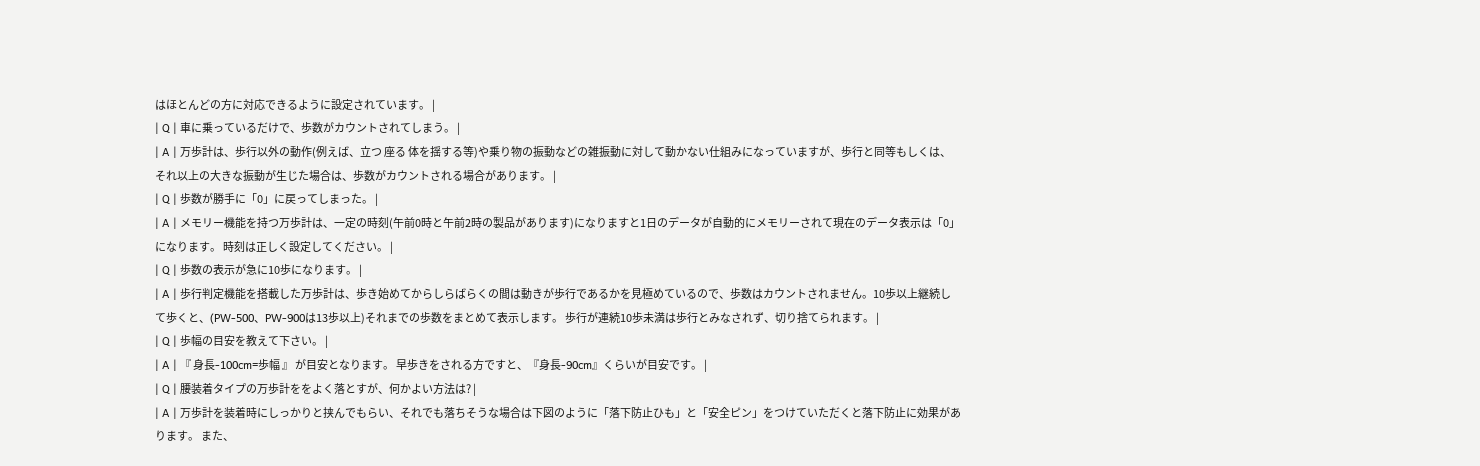はほとんどの方に対応できるように設定されています。 |
| Q | 車に乗っているだけで、歩数がカウントされてしまう。 |
| A | 万歩計は、歩行以外の動作(例えば、立つ 座る 体を揺する等)や乗り物の振動などの雑振動に対して動かない仕組みになっていますが、歩行と同等もしくは、それ以上の大きな振動が生じた場合は、歩数がカウントされる場合があります。 |
| Q | 歩数が勝手に「0」に戻ってしまった。 |
| A | メモリー機能を持つ万歩計は、一定の時刻(午前0時と午前2時の製品があります)になりますと1日のデータが自動的にメモリーされて現在のデータ表示は「0」になります。 時刻は正しく設定してください。 |
| Q | 歩数の表示が急に10歩になります。 |
| A | 歩行判定機能を搭載した万歩計は、歩き始めてからしらばらくの間は動きが歩行であるかを見極めているので、歩数はカウントされません。10歩以上継続して歩くと、(PW-500、PW-900は13歩以上)それまでの歩数をまとめて表示します。 歩行が連続10歩未満は歩行とみなされず、切り捨てられます。 |
| Q | 歩幅の目安を教えて下さい。 |
| A | 『 身長-100cm=歩幅 』 が目安となります。 早歩きをされる方ですと、『身長-90cm』くらいが目安です。 |
| Q | 腰装着タイプの万歩計ををよく落とすが、何かよい方法は? |
| A | 万歩計を装着時にしっかりと挟んでもらい、それでも落ちそうな場合は下図のように「落下防止ひも」と「安全ピン」をつけていただくと落下防止に効果があります。 また、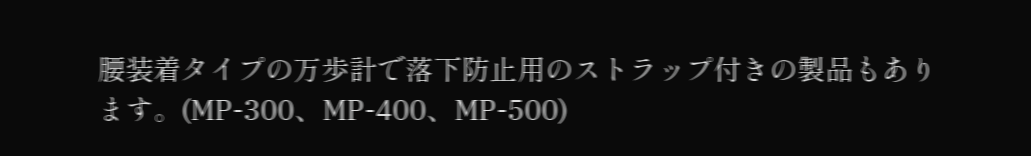腰装着タイプの万歩計で落下防止用のストラップ付きの製品もあります。(MP-300、MP-400、MP-500)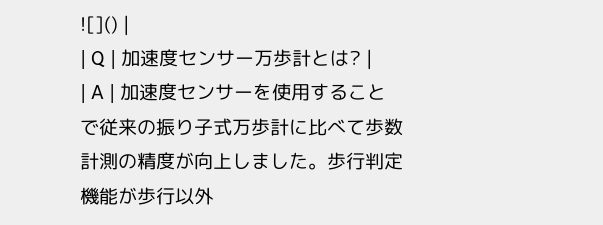![]() |
| Q | 加速度センサー万歩計とは? |
| A | 加速度センサーを使用することで従来の振り子式万歩計に比べて歩数計測の精度が向上しました。歩行判定機能が歩行以外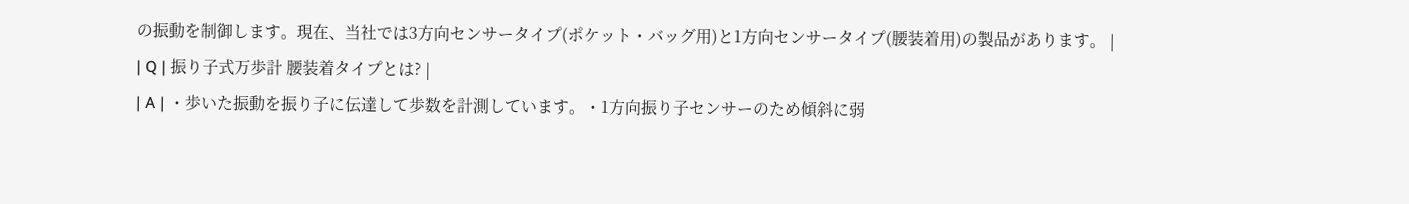の振動を制御します。現在、当社では3方向センサータイプ(ポケット・バッグ用)と1方向センサータイプ(腰装着用)の製品があります。 |
| Q | 振り子式万歩計 腰装着タイプとは? |
| A | ・歩いた振動を振り子に伝達して歩数を計測しています。・1方向振り子センサーのため傾斜に弱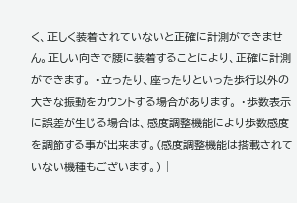く、正しく装着されていないと正確に計測ができません。正しい向きで腰に装着することにより、正確に計測ができます。 ・立ったり、座ったりといった歩行以外の大きな振動をカウントする場合があります。 ・歩数表示に誤差が生じる場合は、感度調整機能により歩数感度を調節する事が出来ます。(感度調整機能は搭載されていない機種もございます。) |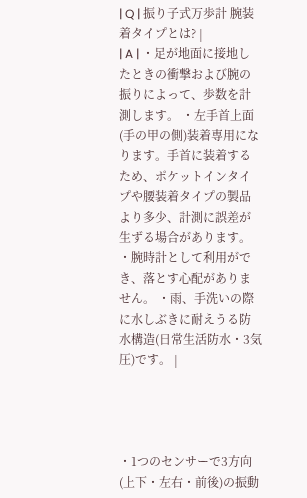| Q | 振り子式万歩計 腕装着タイプとは? |
| A | ・足が地面に接地したときの衝撃および腕の振りによって、歩数を計測します。 ・左手首上面(手の甲の側)装着専用になります。手首に装着するため、ポケットインタイプや腰装着タイプの製品より多少、計測に誤差が生ずる場合があります。 ・腕時計として利用ができ、落とす心配がありません。 ・雨、手洗いの際に水しぶきに耐えうる防水構造(日常生活防水・3気圧)です。 |




・1つのセンサーで3方向(上下・左右・前後)の振動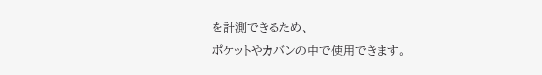を計測できるため、
ポケットやカバンの中で使用できます。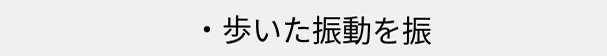・歩いた振動を振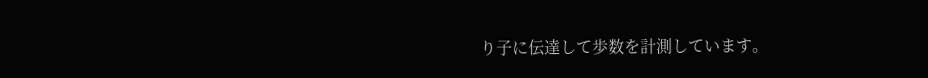り子に伝達して歩数を計測しています。